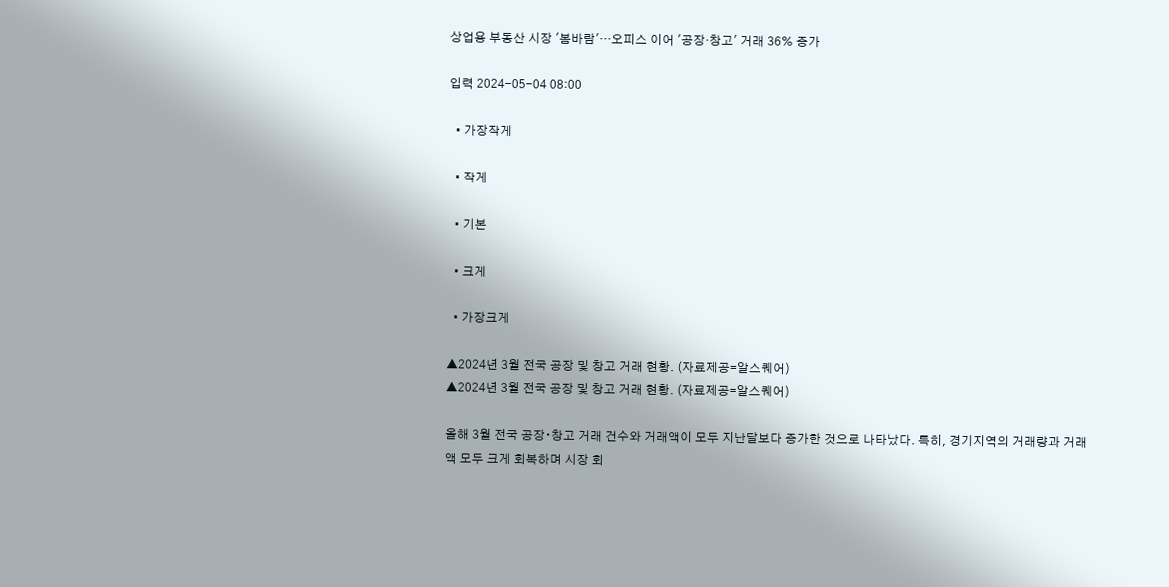상업용 부동산 시장 '봄바람'…오피스 이어 '공장·창고' 거래 36% 증가

입력 2024-05-04 08:00

  • 가장작게

  • 작게

  • 기본

  • 크게

  • 가장크게

▲2024년 3월 전국 공장 및 창고 거래 현황. (자료제공=알스퀘어)
▲2024년 3월 전국 공장 및 창고 거래 현황. (자료제공=알스퀘어)

올해 3월 전국 공장∙창고 거래 건수와 거래액이 모두 지난달보다 증가한 것으로 나타났다. 특히, 경기지역의 거래량과 거래액 모두 크게 회복하며 시장 회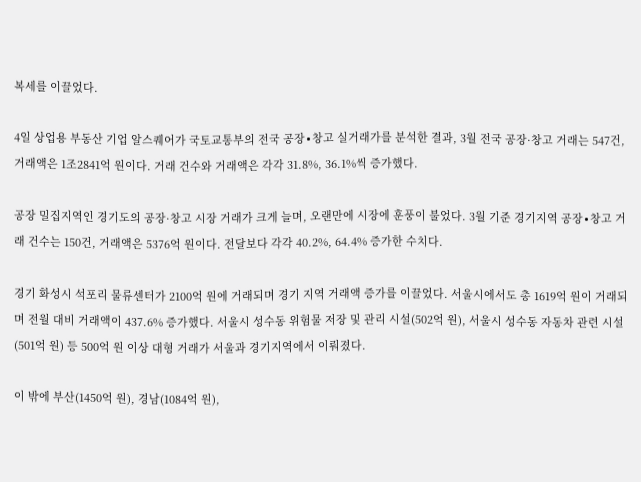복세를 이끌었다.

4일 상업용 부동산 기업 알스퀘어가 국토교통부의 전국 공장∙창고 실거래가를 분석한 결과, 3월 전국 공장·창고 거래는 547건, 거래액은 1조2841억 원이다. 거래 건수와 거래액은 각각 31.8%, 36.1%씩 증가했다.

공장 밀집지역인 경기도의 공장·창고 시장 거래가 크게 늘며, 오랜만에 시장에 훈풍이 불었다. 3월 기준 경기지역 공장∙창고 거래 건수는 150건, 거래액은 5376억 원이다. 전달보다 각각 40.2%, 64.4% 증가한 수치다.

경기 화성시 석포리 물류센터가 2100억 원에 거래되며 경기 지역 거래액 증가를 이끌었다. 서울시에서도 총 1619억 원이 거래되며 전월 대비 거래액이 437.6% 증가했다. 서울시 성수동 위험물 저장 및 관리 시설(502억 원), 서울시 성수동 자동차 관련 시설 (501억 원) 등 500억 원 이상 대형 거래가 서울과 경기지역에서 이뤄졌다.

이 밖에 부산(1450억 원), 경남(1084억 원),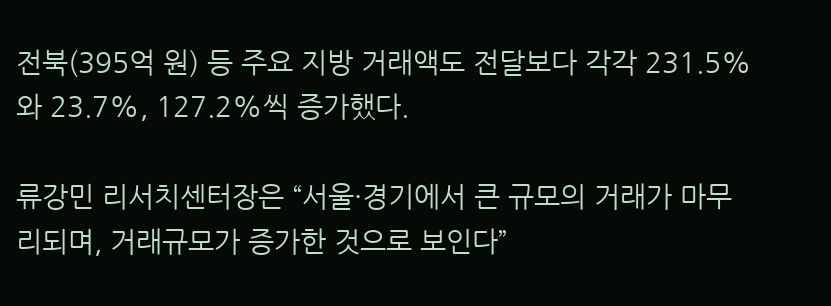전북(395억 원) 등 주요 지방 거래액도 전달보다 각각 231.5%와 23.7%, 127.2%씩 증가했다.

류강민 리서치센터장은 “서울·경기에서 큰 규모의 거래가 마무리되며, 거래규모가 증가한 것으로 보인다”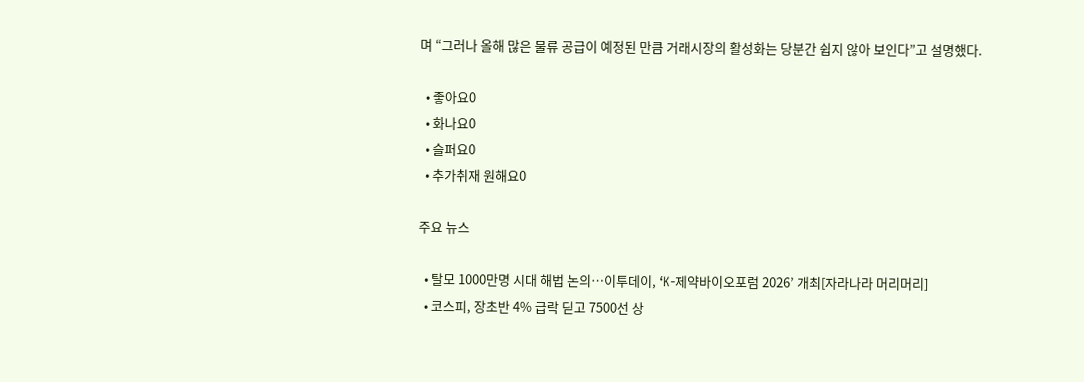며 “그러나 올해 많은 물류 공급이 예정된 만큼 거래시장의 활성화는 당분간 쉽지 않아 보인다”고 설명했다.

  • 좋아요0
  • 화나요0
  • 슬퍼요0
  • 추가취재 원해요0

주요 뉴스

  • 탈모 1000만명 시대 해법 논의…이투데이, ‘K-제약바이오포럼 2026’ 개최[자라나라 머리머리]
  • 코스피, 장초반 4% 급락 딛고 7500선 상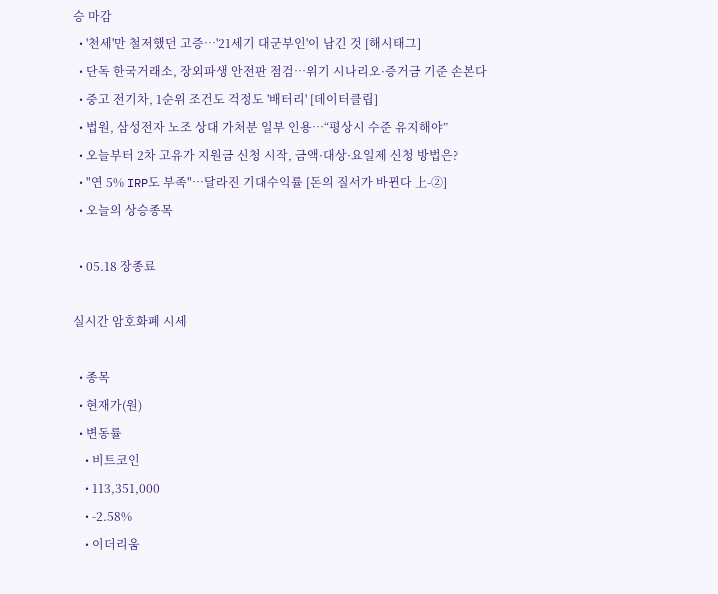승 마감
  • '천세'만 철저했던 고증…'21세기 대군부인'이 남긴 것 [해시태그]
  • 단독 한국거래소, 장외파생 안전판 점검…위기 시나리오·증거금 기준 손본다
  • 중고 전기차, 1순위 조건도 걱정도 '배터리' [데이터클립]
  • 법원, 삼성전자 노조 상대 가처분 일부 인용…“평상시 수준 유지해야”
  • 오늘부터 2차 고유가 지원금 신청 시작, 금액·대상·요일제 신청 방법은?
  • "연 5% IRP도 부족"…달라진 기대수익률 [돈의 질서가 바뀐다 上-②]
  • 오늘의 상승종목

  • 05.18 장종료

실시간 암호화폐 시세

  • 종목
  • 현재가(원)
  • 변동률
    • 비트코인
    • 113,351,000
    • -2.58%
    • 이더리움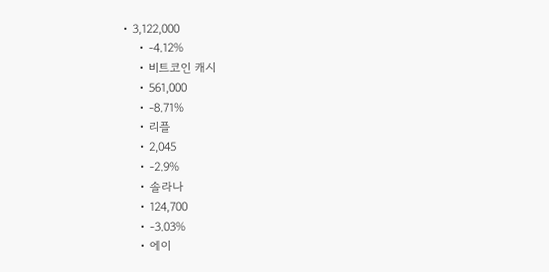• 3,122,000
    • -4.12%
    • 비트코인 캐시
    • 561,000
    • -8.71%
    • 리플
    • 2,045
    • -2.9%
    • 솔라나
    • 124,700
    • -3.03%
    • 에이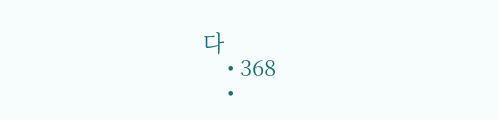다
    • 368
    •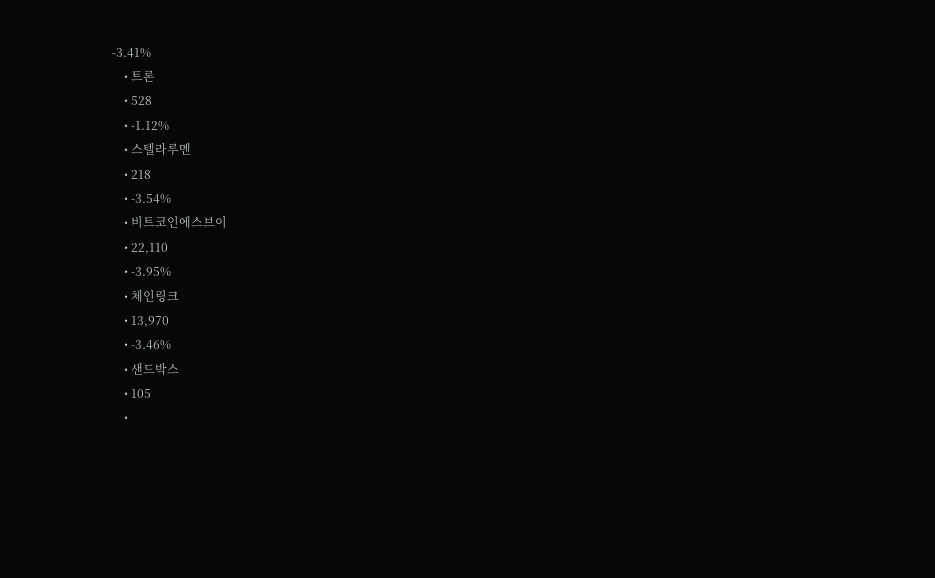-3.41%
    • 트론
    • 528
    • -1.12%
    • 스텔라루멘
    • 218
    • -3.54%
    • 비트코인에스브이
    • 22,110
    • -3.95%
    • 체인링크
    • 13,970
    • -3.46%
    • 샌드박스
    • 105
    •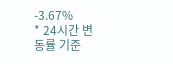-3.67%
* 24시간 변동률 기준